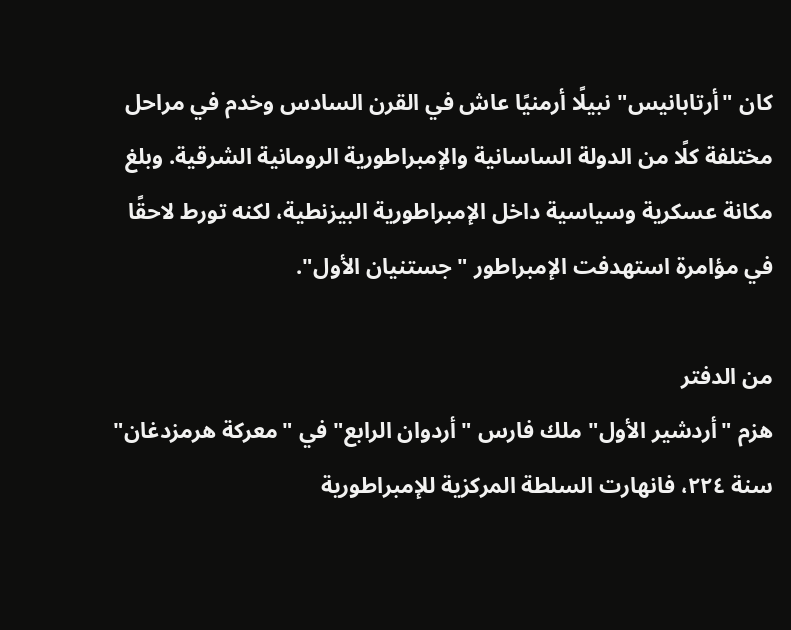كان "أرتابانيس" نبيلًا أرمنيًا عاش في القرن السادس وخدم في مراحل مختلفة كلًا من الدولة الساسانية والإمبراطورية الرومانية الشرقية. وبلغ مكانة عسكرية وسياسية داخل الإمبراطورية البيزنطية، لكنه تورط لاحقًا في مؤامرة استهدفت الإمبراطور "جستنيان الأول".

من الدفتر
هزم "أردشير الأول" ملك فارس "أردوان الرابع" في "معركة هرمزدغان" سنة ٢٢٤، فانهارت السلطة المركزية للإمبراطورية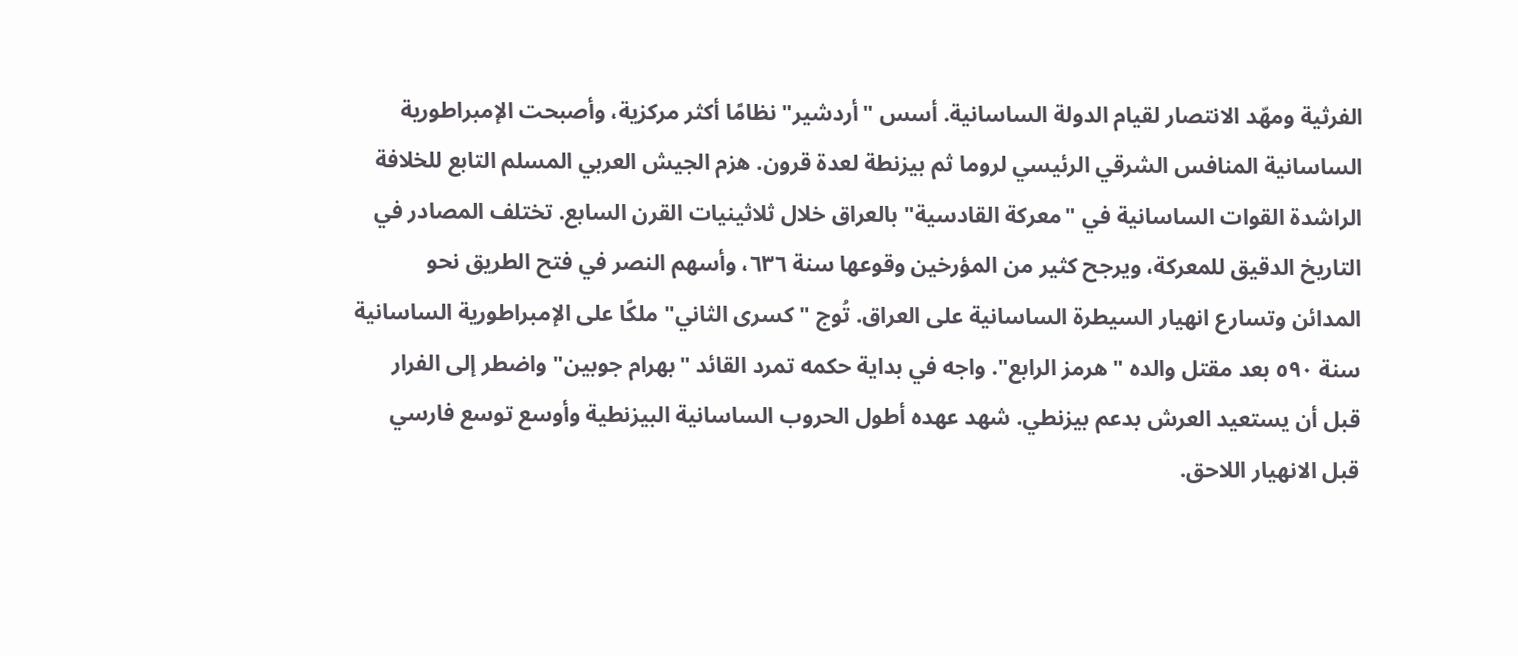الفرثية ومهّد الانتصار لقيام الدولة الساسانية. أسس "أردشير" نظامًا أكثر مركزية، وأصبحت الإمبراطورية الساسانية المنافس الشرقي الرئيسي لروما ثم بيزنطة لعدة قرون. هزم الجيش العربي المسلم التابع للخلافة الراشدة القوات الساسانية في "معركة القادسية" بالعراق خلال ثلاثينيات القرن السابع. تختلف المصادر في التاريخ الدقيق للمعركة، ويرجح كثير من المؤرخين وقوعها سنة ٦٣٦، وأسهم النصر في فتح الطريق نحو المدائن وتسارع انهيار السيطرة الساسانية على العراق. تُوج "كسرى الثاني" ملكًا على الإمبراطورية الساسانية سنة ٥٩٠ بعد مقتل والده "هرمز الرابع". واجه في بداية حكمه تمرد القائد "بهرام جوبين" واضطر إلى الفرار قبل أن يستعيد العرش بدعم بيزنطي. شهد عهده أطول الحروب الساسانية البيزنطية وأوسع توسع فارسي قبل الانهيار اللاحق.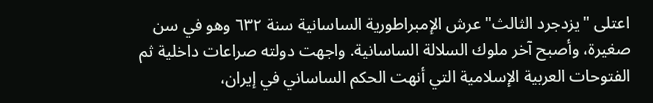اعتلى "يزدجرد الثالث" عرش الإمبراطورية الساسانية سنة ٦٣٢ وهو في سن صغيرة، وأصبح آخر ملوك السلالة الساسانية. واجهت دولته صراعات داخلية ثم الفتوحات العربية الإسلامية التي أنهت الحكم الساساني في إيران،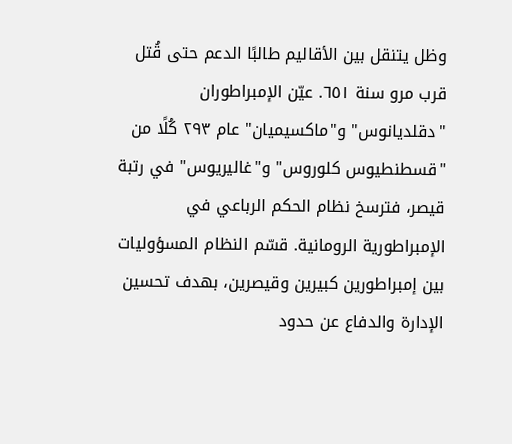وظل يتنقل بين الأقاليم طالبًا الدعم حتى قُتل قرب مرو سنة ٦٥١. عيّن الإمبراطوران "دقلديانوس" و"ماكسيميان" عام ٢٩٣ كُلًا من "قسطنطيوس كلوروس" و"غاليريوس" في رتبة قيصر، فترسخ نظام الحكم الرباعي في الإمبراطورية الرومانية. قسّم النظام المسؤوليات بين إمبراطورين كبيرين وقيصرين، بهدف تحسين الإدارة والدفاع عن حدود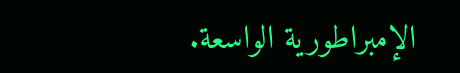الإمبراطورية الواسعة.